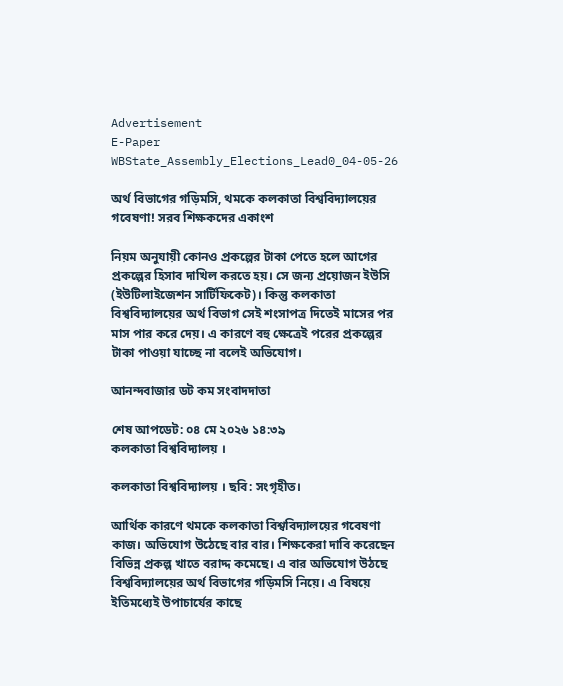Advertisement
E-Paper
WBState_Assembly_Elections_Lead0_04-05-26

অর্থ বিভাগের গড়িমসি, থমকে কলকাতা বিশ্ববিদ্যালয়ের গবেষণা! সরব শিক্ষকদের একাংশ

নিয়ম অনুযায়ী কোনও প্রকল্পের টাকা পেতে হলে আগের প্রকল্পের হিসাব দাখিল করতে হয়। সে জন্য প্রয়োজন ইউসি (ইউটিলাইজেশন সার্টিফিকেট)। কিন্তু কলকাতা বিশ্ববিদ্যালয়ের অর্থ বিভাগ সেই শংসাপত্র দিতেই মাসের পর মাস পার করে দেয়। এ কারণে বহু ক্ষেত্রেই পরের প্রকল্পের টাকা পাওয়া যাচ্ছে না বলেই অভিযোগ।

আনন্দবাজার ডট কম সংবাদদাতা

শেষ আপডেট: ০৪ মে ২০২৬ ১৪:৩৯
কলকাতা বিশ্ববিদ্যালয় ।

কলকাতা বিশ্ববিদ্যালয় । ছবি: সংগৃহীত।

আর্থিক কারণে থমকে কলকাতা বিশ্ববিদ্যালয়ের গবেষণা কাজ। অভিযোগ উঠেছে বার বার। শিক্ষকেরা দাবি করেছেন বিভিন্ন প্রকল্প খাতে বরাদ্দ কমেছে। এ বার অভিযোগ উঠছে বিশ্ববিদ্যালয়ের অর্থ বিভাগের গড়িমসি নিয়ে। এ বিষয়ে ইতিমধ্যেই উপাচার্যের কাছে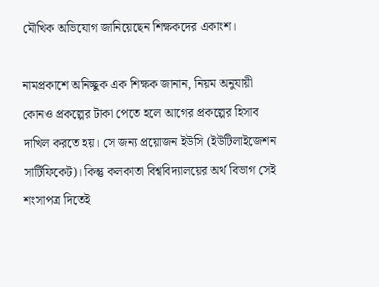মৌখিক অভিযোগ জানিয়েছেন শিক্ষকদের একাংশ।

নামপ্রকাশে অনিচ্ছুক এক শিক্ষক জানান, নিয়ম অনুযায়ী কোনও প্রকল্পের টাকা পেতে হলে আগের প্রকল্পের হিসাব দাখিল করতে হয়। সে জন্য প্রয়োজন ইউসি (ইউটিলাইজেশন সার্টিফিকেট)। কিন্তু কলকাতা বিশ্ববিদ্যালয়ের অর্থ বিভাগ সেই শংসাপত্র দিতেই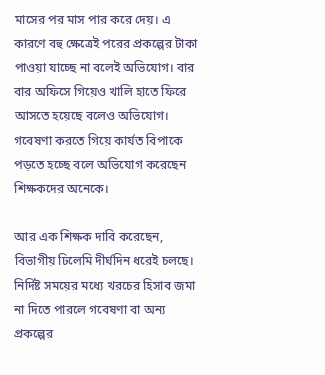মাসের পর মাস পার করে দেয়। এ কারণে বহু ক্ষেত্রেই পরের প্রকল্পের টাকা পাওয়া যাচ্ছে না বলেই অভিযোগ। বার বার অফিসে গিয়েও খালি হাতে ফিরে আসতে হয়েছে বলেও অভিযোগ। গবেষণা করতে গিয়ে কার্যত বিপাকে পড়তে হচ্ছে বলে অভিযোগ করেছেন শিক্ষকদের অনেকে।

আর এক শিক্ষক দাবি করেছেন, বিভাগীয় ঢিলেমি দীর্ঘদিন ধরেই চলছে। নির্দিষ্ট সময়ের মধ্যে খরচের হিসাব জমা না দিতে পারলে গবেষণা বা অন্য প্রকল্পের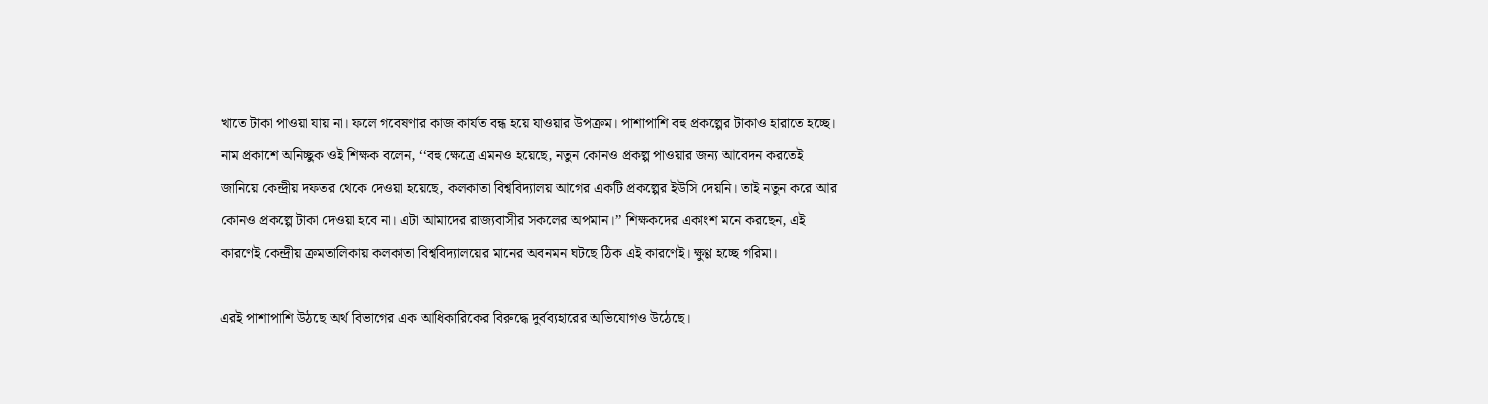খাতে টাকা পাওয়া যায় না। ফলে গবেষণার কাজ কার্যত বন্ধ হয়ে যাওয়ার উপক্রম। পাশাপাশি বহু প্রকল্পের টাকাও হারাতে হচ্ছে। নাম প্রকাশে অনিচ্ছুক ওই শিক্ষক বলেন, ‘‘বহু ক্ষেত্রে এমনও হয়েছে, নতুন কোনও প্রকল্প পাওয়ার জন্য আবেদন করতেই জানিয়ে কেন্দ্রীয় দফতর থেকে দেওয়া হয়েছে, কলকাতা বিশ্ববিদ্যালয় আগের একটি প্রকল্পের ইউসি দেয়নি। তাই নতুন করে আর কোনও প্রকল্পে টাকা দেওয়া হবে না। এটা আমাদের রাজ্যবাসীর সকলের অপমান।’’ শিক্ষকদের একাংশ মনে করছেন, এই কারণেই কেন্দ্রীয় ক্রমতালিকায় কলকাতা বিশ্ববিদ্যালয়ের মানের অবনমন ঘটছে ঠিক এই কারণেই। ক্ষুণ্ণ হচ্ছে গরিমা।

এরই পাশাপাশি উঠছে অর্থ বিভাগের এক আধিকারিকের বিরুদ্ধে দুর্বব্যহারের অভিযোগও উঠেছে।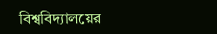বিশ্ববিদ্যালয়ের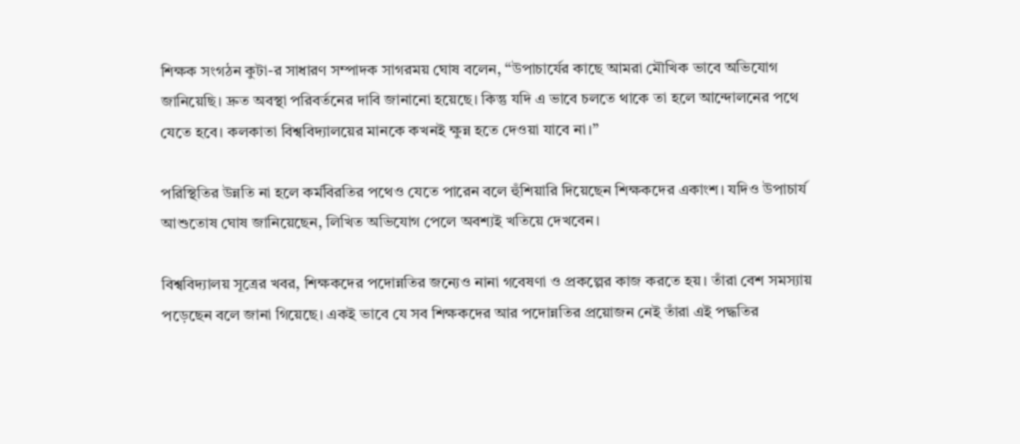শিক্ষক সংগঠন কুটা-র সাধারণ সম্পাদক সাগরময় ঘোষ বলেন, ‘‘উপাচার্যের কাছে আমরা মৌখিক ভাবে অভিযোগ জানিয়েছি। দ্রুত অবস্থা পরিবর্তনের দাবি জানানো হয়েছে। কিন্তু যদি এ ভাবে চলতে থাকে তা হলে আন্দোলনের পথে যেতে হবে। কলকাতা বিশ্ববিদ্যালয়ের মানকে কখনই ক্ষুন্ন হতে দেওয়া যাবে না।’’

পরিস্থিতির উন্নতি না হলে কর্মবিরতির পথেও যেতে পারেন বলে হুঁশিয়ারি দিয়েছেন শিক্ষকদের একাংশ। যদিও উপাচার্য আশুতোষ ঘোষ জানিয়েছেন, লিখিত অভিযোগ পেলে অবশ্যই খতিয়ে দেখবেন।

বিশ্ববিদ্যালয় সূত্রের খবর, শিক্ষকদের পদোন্নতির জন্যেও নানা গবেষণা ও প্রকল্পের কাজ করতে হয়। তাঁরা বেশ সমস্যায় পড়েছেন বলে জানা গিয়েছে। একই ভাবে যে সব শিক্ষকদের আর পদোন্নতির প্রয়োজন নেই তাঁরা এই পদ্ধতির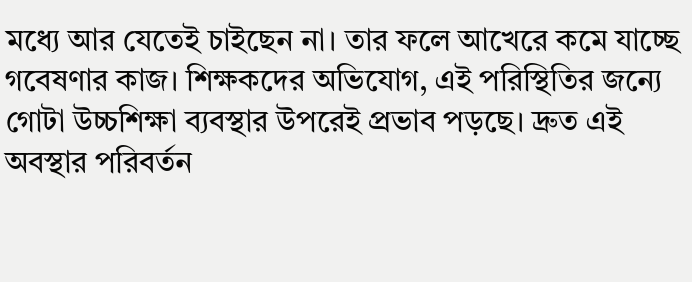মধ্যে আর যেতেই চাইছেন না। তার ফলে আখেরে কমে যাচ্ছে গবেষণার কাজ। শিক্ষকদের অভিযোগ, এই পরিস্থিতির জন্যে গোটা উচ্চশিক্ষা ব্যবস্থার উপরেই প্রভাব পড়ছে। দ্রুত এই অবস্থার পরিবর্তন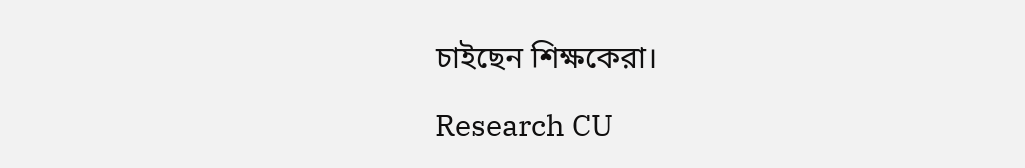চাইছেন শিক্ষকেরা।

Research CU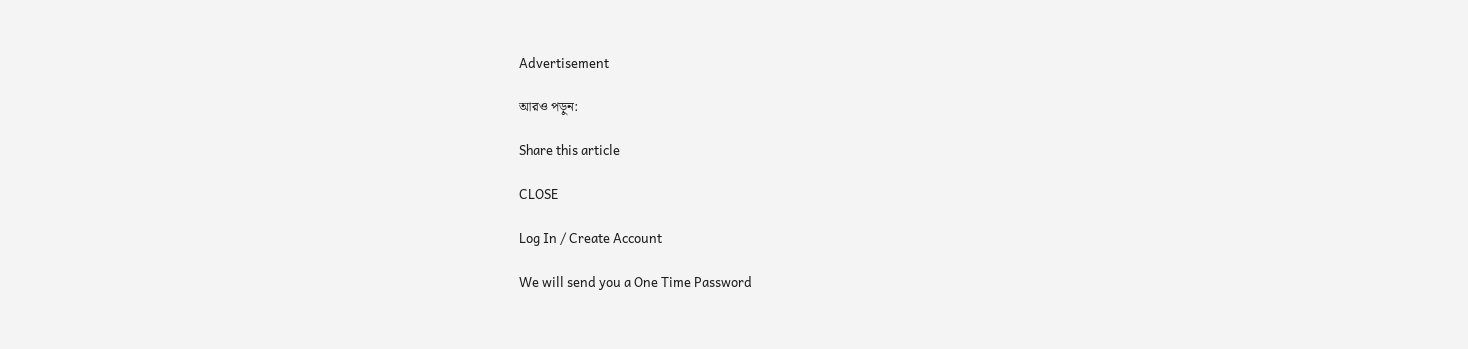Advertisement

আরও পড়ুন:

Share this article

CLOSE

Log In / Create Account

We will send you a One Time Password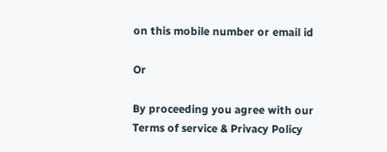on this mobile number or email id

Or

By proceeding you agree with our Terms of service & Privacy Policy